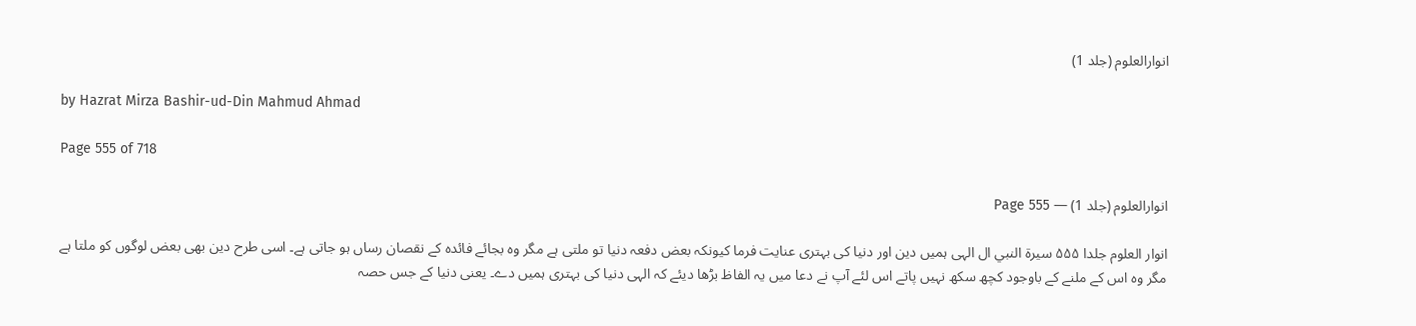انوارالعلوم (جلد 1)

by Hazrat Mirza Bashir-ud-Din Mahmud Ahmad

Page 555 of 718

انوارالعلوم (جلد 1) — Page 555

انوار العلوم جلدا ۵۵۵ سيرة النبي ال الہی ہمیں دین اور دنیا کی بہتری عنایت فرما کیونکہ بعض دفعہ دنیا تو ملتی ہے مگر وہ بجائے فائدہ کے نقصان رساں ہو جاتی ہے۔ اسی طرح دین بھی بعض لوگوں کو ملتا ہے مگر وہ اس کے ملنے کے باوجود کچھ سکھ نہیں پاتے اس لئے آپ نے دعا میں یہ الفاظ بڑھا دیئے کہ الہی دنیا کی بہتری ہمیں دے۔ یعنی دنیا کے جس حصہ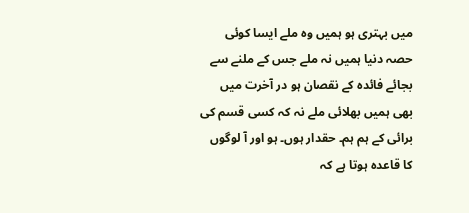میں بہتری ہو ہمیں وہ ملے ایسا کوئی حصہ دنیا ہمیں نہ ملے جس کے ملنے سے بجائے فائدہ کے نقصان ہو در آخرت میں بھی ہمیں بھلائی ملے نہ کہ کسی قسم کی برائی کے ہم ہم۔ حقدار ہوں۔ ہو اور آ لوگوں کا قاعدہ ہوتا ہے کہ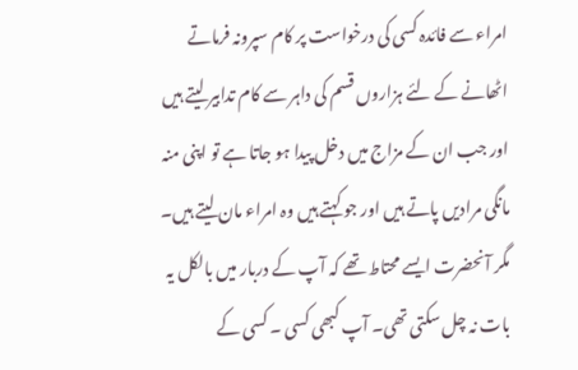امراء سے فائدہ کسی کی درخواست پر کام سپرونہ فرماتے اٹھانے کے لئے ہزاروں قسم کی داہر سے کام تدابیر لیتے ہیں اور جب ان کے مزاج میں دخل پیدا ہو جاتا ہے تو اپنی منہ مانگی مرادیں پاتے ہیں اور جو کہتے ہیں وہ امراء مان لیتے ہیں۔ مگر آنحضرت ایسے محتاط تھے کہ آپ کے دربار میں بالکل یہ بات نہ چل سکتی تھی۔ آپ کبھی کسی ۔ کسی کے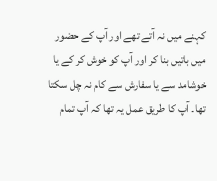کہنے میں نہ آتے تھے اور آپ کے حضور میں باتیں بنا کر اور آپ کو خوش کر کے یا خوشامد سے یا سفارش سے کام نہ چل سکتا تھا۔ آپ کا طریق عمل یہ تھا کہ آپ تمام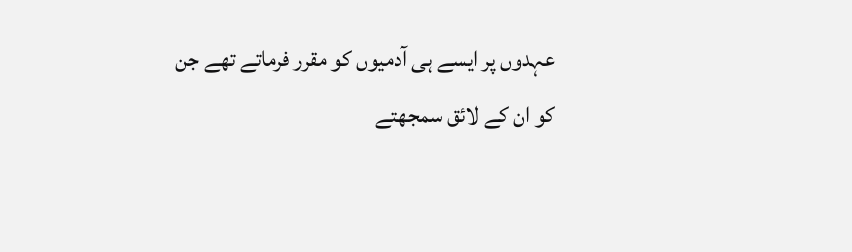عہدوں پر ایسے ہی آدمیوں کو مقرر فرماتے تھے جن کو ان کے لائق سمجھتے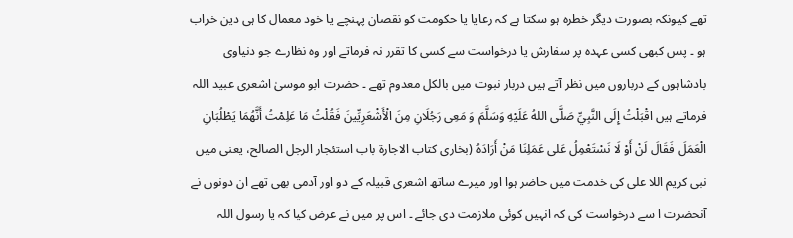تھے کیونکہ بصورت دیگر خطرہ ہو سکتا ہے کہ رعایا یا حکومت کو نقصان پہنچے یا خود معمال کا ہی دین خراب ہو ۔ پس کبھی کسی عہدہ پر سفارش یا درخواست سے کسی کا تقرر نہ فرماتے اور وہ نظارے جو دنیاوی بادشاہوں کے درباروں میں نظر آتے ہیں دربار نبوت میں بالکل معدوم تھے ۔ حضرت ابو موسیٰ اشعری عبید اللہ فرماتے ہیں اقْبَلْتُ إِلَى النَّبِيِّ صَلَّى اللهُ عَلَيْهِ وَسَلَّمَ وَ مَعِى رَجُلَانِ مِنَ الْأَشْعَرِيِّينَ فَقُلْتُ مَا عَلِمْتُ أَنَّهُمَا يَطْلُبَانِ الْعَمَلَ فَقَالَ لَنْ أَوْ لَا نَسْتَعْمِلُ عَلى عَمَلِنَا مَنْ أَرَادَهُ (بخارى كتاب الاجارة باب استئجار الرجل الصالح، یعنی میں نبی کریم اللا علی کی خدمت میں حاضر ہوا اور میرے ساتھ اشعری قبیلہ کے دو اور آدمی بھی تھے ان دونوں نے آنحضرت ا سے درخواست کی کہ انہیں کوئی ملازمت دی جائے ۔ اس پر میں نے عرض کیا کہ یا رسول اللہ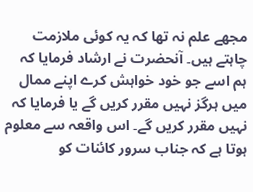مجھے علم نہ تھا کہ یہ کوئی ملازمت چاہتے ہیں۔ آنحضرت نے ارشاد فرمایا کہ ہم اسے جو خود خواہش کرے اپنے ممال میں ہرگز نہیں مقرر کریں گے یا فرمایا کہ نہیں مقرر کریں گے۔ اس واقعہ سے معلوم ہوتا ہے کہ جناب سرور کائنات کو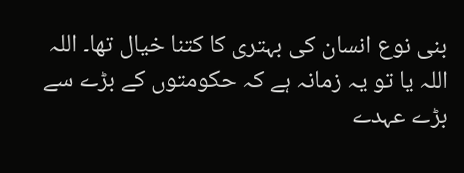بنی نوع انسان کی بہتری کا کتنا خیال تھا۔ اللہ اللہ یا تو یہ زمانہ ہے کہ حکومتوں کے بڑے سے بڑے عہدے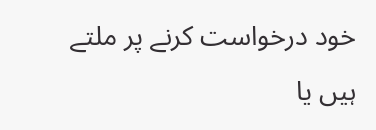خود درخواست کرنے پر ملتے ہیں یا